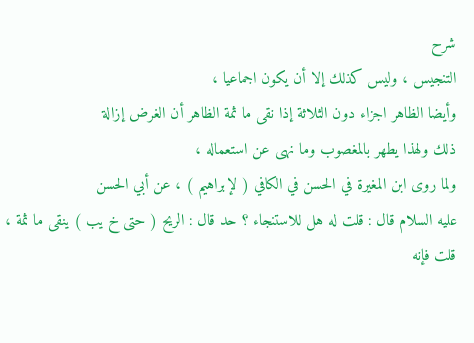شرح
التنجيس ، وليس كذلك إلا أن يكون اجماعيا ،
وأيضا الظاهر اجزاء دون الثلاثة إذا نقى ما ثمة الظاهر أن الغرض إزالة
ذلك ولهذا يطهر بالمغصوب وما نهى عن استعماله ،
ولما روى ابن المغيرة في الحسن في الكافي ( لإبراهيم ) ، عن أبي الحسن
عليه السلام قال : قلت له هل للاستنجاء ؟ حد قال : الريح ( حتى خ يب ) ينقى ما ثمة ،
قلت فإنه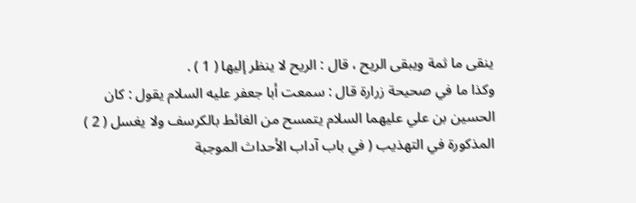ينقى ما ثمة ويبقى الريح ، قال : الريح لا ينظر إليها ( 1 ) .
وكذا ما في صحيحة زرارة قال : سمعت أبا جعفر عليه السلام يقول : كان
الحسين بن علي عليهما السلام يتمسح من الغائط بالكرسف ولا يغسل ( 2 )
المذكورة في التهذيب ( في باب آداب الأحداث الموجبة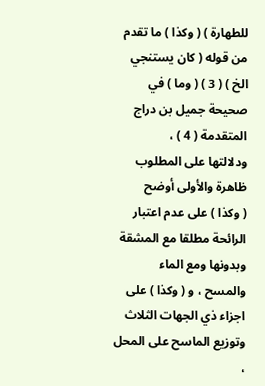للطهارة ) ( وكذا ) ما تقدم
من قوله ( كان يستنجي الخ ) ( 3 ) ( وما ) في صحيحة جميل بن دراج المتقدمة ( 4 ) ،
ودلالتها على المطلوب ظاهرة والأولى أوضح
( وكذا ) على عدم اعتبار الرائحة مطلقا مع المشقة وبدونها ومع الماء
والمسح ، و ( وكذا ) على اجزاء ذي الجهات الثلاث وتوزيع الماسح على المحل ،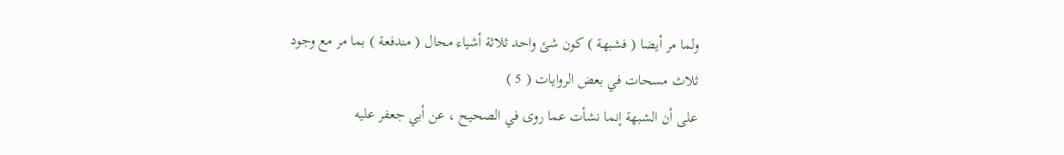ولما مر أيضا ( فشبهة ) كون شئ واحد ثلاثة أشياء محال ( مندفعة ) بما مر مع وجود
ثلاث مسحات في بعض الروايات ( 5 )
على أن الشبهة إنما نشأت عما روى في الصحيح ، عن أبي جعفر عليه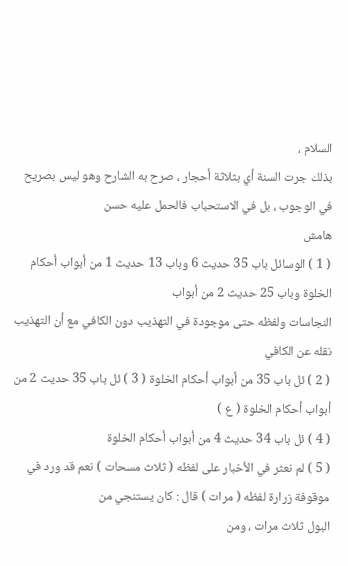السلام ،
بذلك جرت السنة أي بثلاثة أحجار ، صرح به الشارح وهو ليس بصريح
في الوجوب ، بل في الاستحباب فالحمل عليه حسن
هامش
( 1 ) الوسائل باب 35 حديث 6 وباب 13 حديث 1 من أبواب أحكام الخلوة وباب 25 حديث 2 من أبواب
النجاسات ولفظه حتى موجودة في التهذيب دون الكافي مع أن التهذيب نقله عن الكافي
( 2 ) ئل باب 35 من أبواب أحكام الخلوة ( 3 ) ئل باب 35 حديث 2 من أبواب أحكام الخلوة ( ع )
( 4 ) ئل باب 34 حديث 4 من أبواب أحكام الخلوة
( 5 ) لم نعثر في الأخبار على لفظه ( ثلاث مسحات ) نعم قد ورد في موقوفة زرارة لفظه ( مرات ) قال : كان يستنجي من
البول ثلاث مرات ، ومن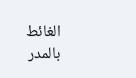الغائط بالمدر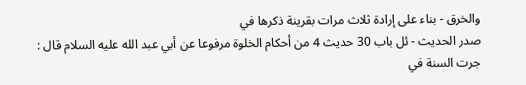والخرق - بناء على إرادة ثلاث مرات بقرينة ذكرها في
صدر الحديث - ئل باب 30 حديث 4 من أحكام الخلوة مرفوعا عن أبي عبد الله عليه السلام قال : جرت السنة في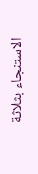الاستنجاء بثلاثة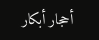أحجار أبكار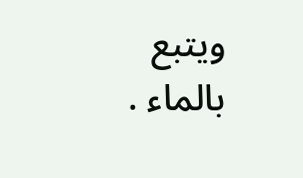ويتبع بالماء .